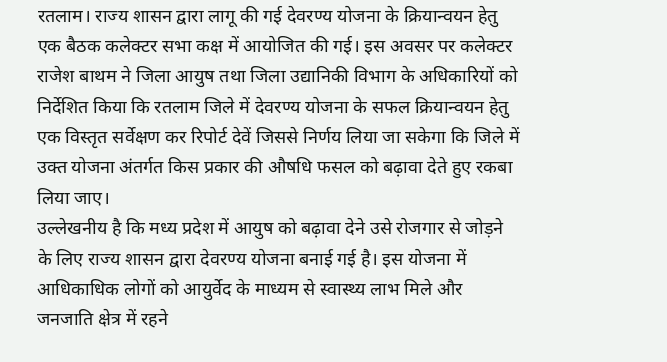रतलाम। राज्य शासन द्वारा लागू की गई देवरण्य योजना के क्रियान्वयन हेतु एक बैठक कलेक्टर सभा कक्ष में आयोजित की गई। इस अवसर पर कलेक्टर राजेश बाथम ने जिला आयुष तथा जिला उद्यानिकी विभाग के अधिकारियों को निर्देशित किया कि रतलाम जिले में देवरण्य योजना के सफल क्रियान्वयन हेतु एक विस्तृत सर्वेक्षण कर रिपोर्ट देवें जिससे निर्णय लिया जा सकेगा कि जिले में उक्त योजना अंतर्गत किस प्रकार की औषधि फसल को बढ़ावा देते हुए रकबा लिया जाए।
उल्लेखनीय है कि मध्य प्रदेश में आयुष को बढ़ावा देने उसे रोजगार से जोड़ने के लिए राज्य शासन द्वारा देवरण्य योजना बनाई गई है। इस योजना में आधिकाधिक लोगों को आयुर्वेद के माध्यम से स्वास्थ्य लाभ मिले और जनजाति क्षेत्र में रहने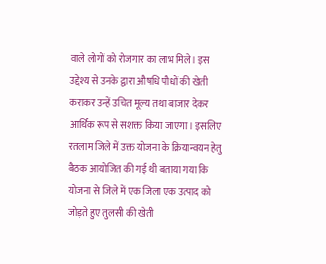वाले लोगों को रोजगार का लाभ मिले। इस उद्देश्य से उनके द्वारा औषधि पौधों की खेती कराकर उन्हें उचित मूल्य तथा बाजार देकर आर्थिक रूप से सशक्त किया जाएगा। इसलिए रतलाम जिले में उक्त योजना के क्रियान्वयन हेतु बैठक आयोजित की गई थी बताया गया कि योजना से जिले में एक जिला एक उत्पाद को जोड़ते हुए तुलसी की खेती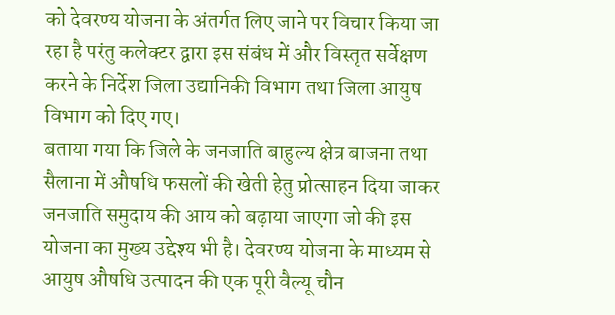को देवरण्य योजना के अंतर्गत लिए जाने पर विचार किया जा रहा है परंतु कलेक्टर द्वारा इस संबंध में और विस्तृत सर्वेक्षण करने के निर्देश जिला उद्यानिकी विभाग तथा जिला आयुष विभाग को दिए गए।
बताया गया कि जिले के जनजाति बाहुल्य क्षेत्र बाजना तथा सैलाना में औषधि फसलों की खेती हेतु प्रोत्साहन दिया जाकर जनजाति समुदाय की आय को बढ़ाया जाएगा जो की इस योजना का मुख्य उद्देश्य भी है। देवरण्य योजना के माध्यम से आयुष औषधि उत्पादन की एक पूरी वैल्यू चौन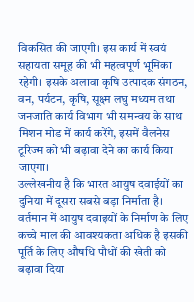विकसित की जाएगी। इस कार्य में स्वयं सहायता समूह की भी महत्वपूर्ण भूमिका रहेगी। इसके अलावा कृषि उत्पादक संगठन, वन, पर्यटन, कृषि, सूक्ष्म लघु मध्यम तथा जनजाति कार्य विभाग भी समन्वय के साथ मिशन मोड में कार्य करेंगे, इसमें वैलनेस टूरिज्म को भी बढ़ावा देने का कार्य किया जाएगा।
उल्लेखनीय है कि भारत आयुष दवाईयों का दुनिया में दूसरा सबसे बड़ा निर्माता है। वर्तमान में आयुष दवाइयों के निर्माण के लिए कच्चे माल की आवश्यकता अधिक है इसकी पूर्ति के लिए औषधि पौधों की खेती को बढ़ावा दिया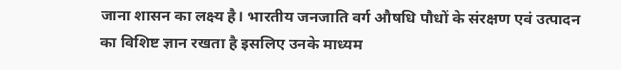जाना शासन का लक्ष्य है। भारतीय जनजाति वर्ग औषधि पौधों के संरक्षण एवं उत्पादन का विशिष्ट ज्ञान रखता है इसलिए उनके माध्यम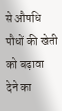से औषधि पौधों की खेती को बढ़ावा देने का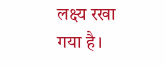लक्ष्य रखा गया है।